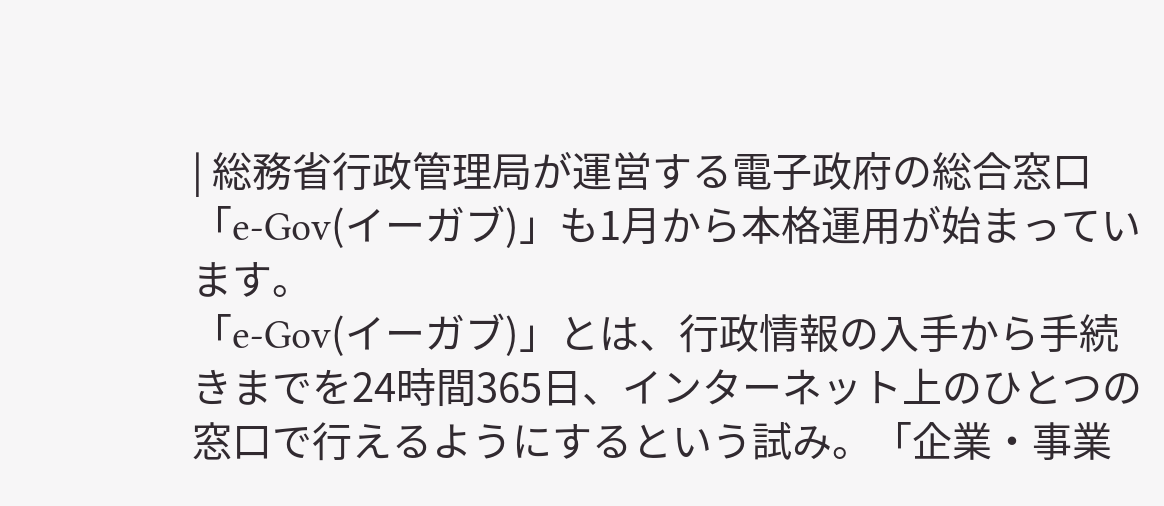| 総務省行政管理局が運営する電子政府の総合窓口「e-Gov(イーガブ)」も1月から本格運用が始まっています。
「e-Gov(イーガブ)」とは、行政情報の入手から手続きまでを24時間365日、インターネット上のひとつの窓口で行えるようにするという試み。「企業・事業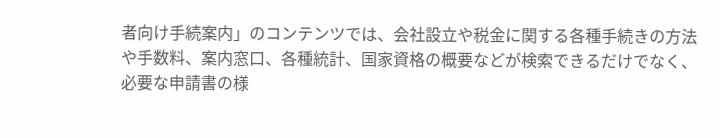者向け手続案内」のコンテンツでは、会社設立や税金に関する各種手続きの方法や手数料、案内窓口、各種統計、国家資格の概要などが検索できるだけでなく、必要な申請書の様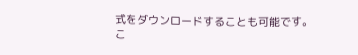式をダウンロードすることも可能です。
こ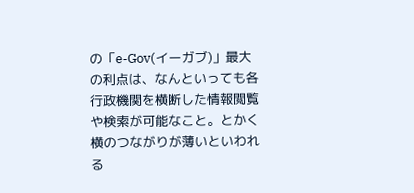の「e-Gov(イーガブ)」最大の利点は、なんといっても各行政機関を横断した情報閲覧や検索が可能なこと。とかく横のつながりが薄いといわれる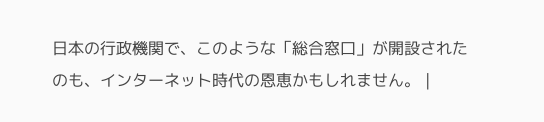日本の行政機関で、このような「総合窓口」が開設されたのも、インターネット時代の恩恵かもしれません。 |